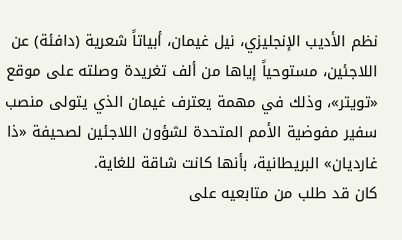نظم الأديب الإنجليزي، نيل غيمان، أبياتاً شعرية (دافئة) عن اللاجئين، مستوحياً إياها من ألف تغريدة وصلته على موقع «تويتر»، وذلك في مهمة يعترف غيمان الذي يتولى منصب سفير مفوضية الأمم المتحدة لشؤون اللاجئين لصحيفة «ذا غارديان» البريطانية، بأنها كانت شاقة للغاية.
كان قد طلب من متابعيه على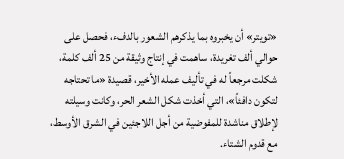«تويتر» أن يخبروه بما يذكرهم الشعور بالدفء، فحصل على حوالي ألف تغريدة، ساهمت في إنتاج وثيقة من 25 ألف كلمة، شكلت مرجعاً له في تأليف عمله الأخير، قصيدة «ما تحتاجه لتكون دافئاً»، التي أخذت شكل الشعر الحر، وكانت وسيلته لإطلاق مناشدة للمفوضية من أجل اللاجئين في الشرق الأوسط، مع قدوم الشتاء.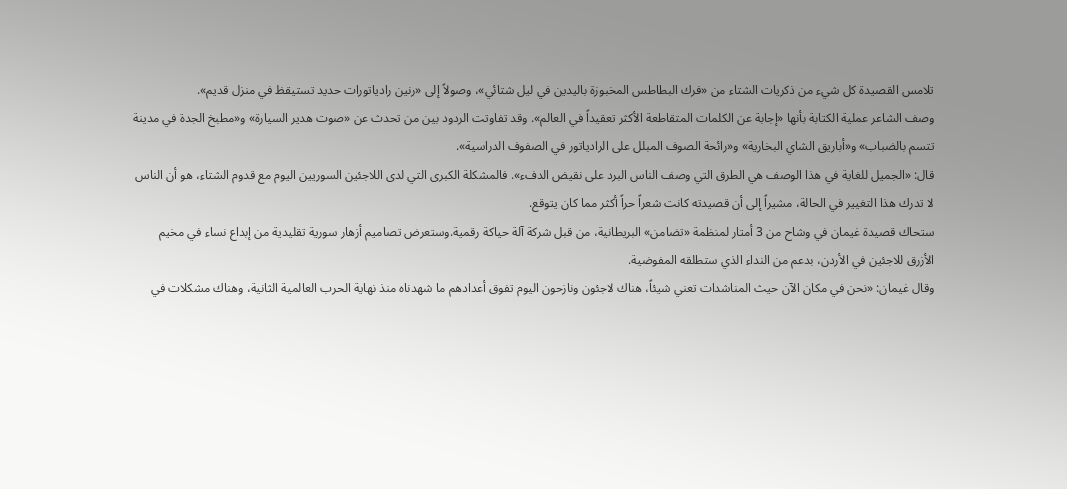تلامس القصيدة كل شيء من ذكريات الشتاء من «فرك البطاطس المخبوزة باليدين في ليل شتائي»، وصولاً إلى «رنين رادياتورات حديد تستيقظ في منزل قديم».
وصف الشاعر عملية الكتابة بأنها «إجابة عن الكلمات المتقاطعة الأكثر تعقيداً في العالم». وقد تفاوتت الردود بين من تحدث عن «صوت هدير السيارة» و«مطبخ الجدة في مدينة تتسم بالضباب» و«أباريق الشاي البخارية» و«رائحة الصوف المبلل على الرادياتور في الصفوف الدراسية».
قال: «الجميل للغاية في هذا الوصف هي الطرق التي وصف الناس البرد على نقيض الدفء». فالمشكلة الكبرى التي لدى اللاجئين السوريين اليوم مع قدوم الشتاء، هو أن الناس لا تدرك هذا التغيير في الحالة، مشيراً إلى أن قصيدته كانت شعراً حراً أكثر مما كان يتوقع.
ستحاك قصيدة غيمان في وشاح من 3 أمتار لمنظمة «تضامن» البريطانية، من قبل شركة آلة حياكة رقمية.وستعرض تصاميم أزهار سورية تقليدية من إبداع نساء في مخيم الأزرق للاجئين في الأردن، بدعم من النداء الذي ستطلقه المفوضية.
وقال غيمان: «نحن في مكان الآن حيث المناشدات تعني شيئاً، هناك لاجئون ونازحون اليوم تفوق أعدادهم ما شهدناه منذ نهاية الحرب العالمية الثانية، وهناك مشكلات في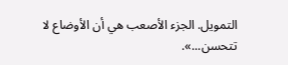التمويل. الجزء الأصعب هي أن الأوضاع لا تتحسن...».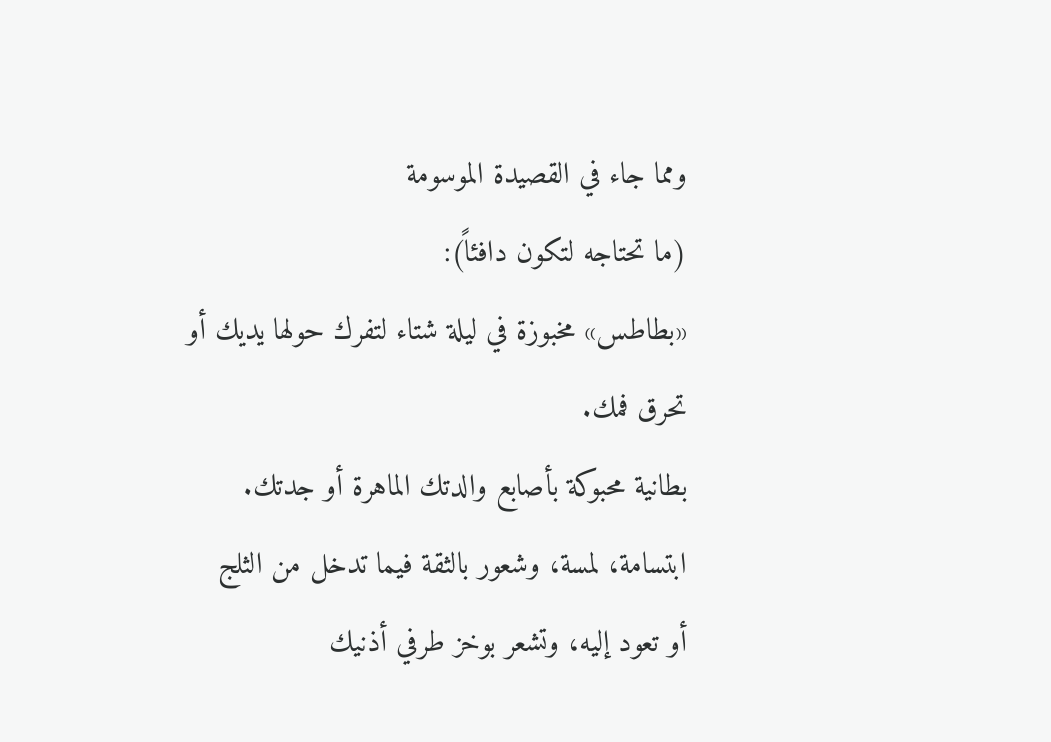ومما جاء في القصيدة الموسومة
(ما تحتاجه لتكون دافئاً):
«بطاطس» مخبوزة في ليلة شتاء لتفرك حولها يديك أو تحرق فمك.
بطانية محبوكة بأصابع والدتك الماهرة أو جدتك.
ابتسامة، لمسة، وشعور بالثقة فيما تدخل من الثلج
أو تعود إليه، وتشعر بوخز طرفي أذنيك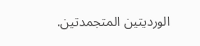الورديتين المتجمدتين.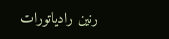رنين رادياتورات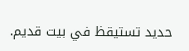حديد تستيقظ في بيت قديم.